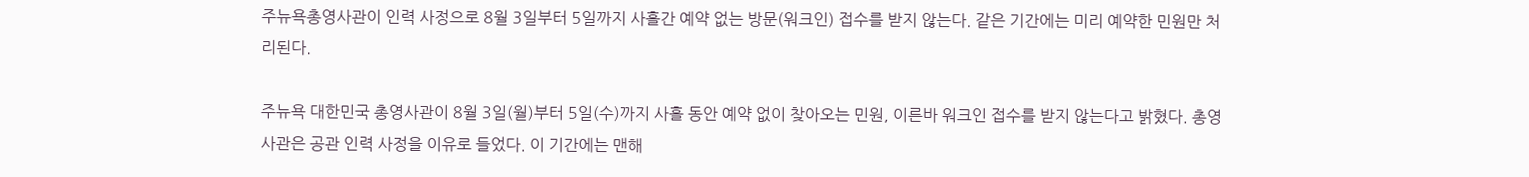주뉴욕총영사관이 인력 사정으로 8월 3일부터 5일까지 사흘간 예약 없는 방문(워크인) 접수를 받지 않는다. 같은 기간에는 미리 예약한 민원만 처리된다.

주뉴욕 대한민국 총영사관이 8월 3일(월)부터 5일(수)까지 사흘 동안 예약 없이 찾아오는 민원, 이른바 워크인 접수를 받지 않는다고 밝혔다. 총영사관은 공관 인력 사정을 이유로 들었다. 이 기간에는 맨해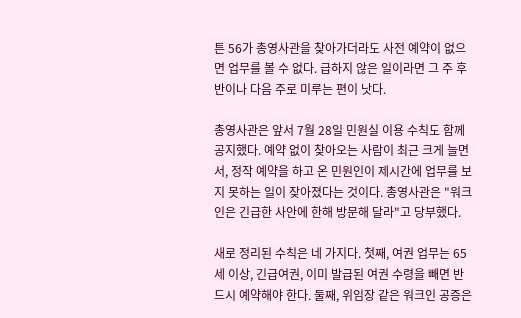튼 56가 총영사관을 찾아가더라도 사전 예약이 없으면 업무를 볼 수 없다. 급하지 않은 일이라면 그 주 후반이나 다음 주로 미루는 편이 낫다.

총영사관은 앞서 7월 28일 민원실 이용 수칙도 함께 공지했다. 예약 없이 찾아오는 사람이 최근 크게 늘면서, 정작 예약을 하고 온 민원인이 제시간에 업무를 보지 못하는 일이 잦아졌다는 것이다. 총영사관은 "워크인은 긴급한 사안에 한해 방문해 달라"고 당부했다.

새로 정리된 수칙은 네 가지다. 첫째, 여권 업무는 65세 이상, 긴급여권, 이미 발급된 여권 수령을 빼면 반드시 예약해야 한다. 둘째, 위임장 같은 워크인 공증은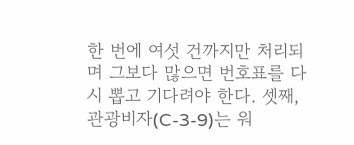한 번에 여섯 건까지만 처리되며 그보다 많으면 번호표를 다시 뽑고 기다려야 한다. 셋째, 관광비자(C-3-9)는 워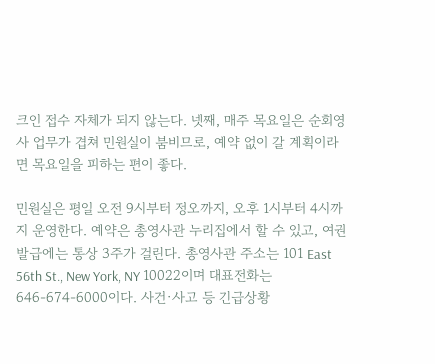크인 접수 자체가 되지 않는다. 넷째, 매주 목요일은 순회영사 업무가 겹쳐 민원실이 붐비므로, 예약 없이 갈 계획이라면 목요일을 피하는 편이 좋다.

민원실은 평일 오전 9시부터 정오까지, 오후 1시부터 4시까지 운영한다. 예약은 총영사관 누리집에서 할 수 있고, 여권 발급에는 통상 3주가 걸린다. 총영사관 주소는 101 East 56th St., New York, NY 10022이며 대표전화는 646-674-6000이다. 사건·사고 등 긴급상황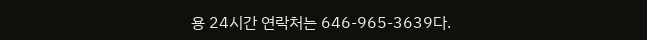용 24시간 연락처는 646-965-3639다.